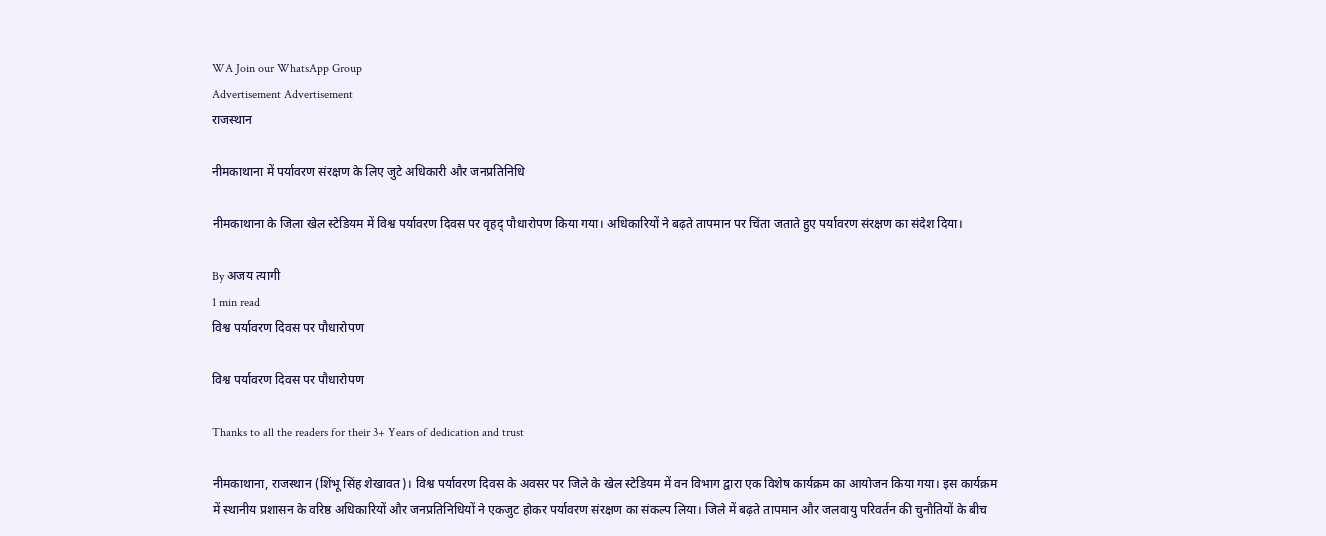WA Join our WhatsApp Group
Advertisement Advertisement
राजस्थान

नीमकाथाना में पर्यावरण संरक्षण के लिए जुटे अधिकारी और जनप्रतिनिधि

नीमकाथाना के जिला खेल स्टेडियम में विश्व पर्यावरण दिवस पर वृहद् पौधारोपण किया गया। अधिकारियों ने बढ़ते तापमान पर चिंता जताते हुए पर्यावरण संरक्षण का संदेश दिया।

By अजय त्यागी
1 min read
विश्व पर्यावरण दिवस पर पौधारोपण

विश्व पर्यावरण दिवस पर पौधारोपण

Thanks to all the readers for their 3+ Years of dedication and trust

नीमकाथाना, राजस्थान (शिंभू सिंह शेखावत)। विश्व पर्यावरण दिवस के अवसर पर जिले के खेल स्टेडियम में वन विभाग द्वारा एक विशेष कार्यक्रम का आयोजन किया गया। इस कार्यक्रम में स्थानीय प्रशासन के वरिष्ठ अधिकारियों और जनप्रतिनिधियों ने एकजुट होकर पर्यावरण संरक्षण का संकल्प लिया। जिले में बढ़ते तापमान और जलवायु परिवर्तन की चुनौतियों के बीच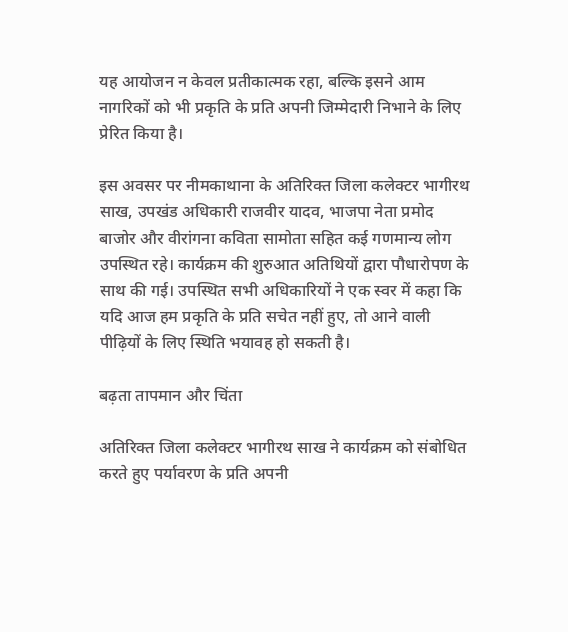यह आयोजन न केवल प्रतीकात्मक रहा, बल्कि इसने आम नागरिकों को भी प्रकृति के प्रति अपनी जिम्मेदारी निभाने के लिए प्रेरित किया है।

इस अवसर पर नीमकाथाना के अतिरिक्त जिला कलेक्टर भागीरथ साख, उपखंड अधिकारी राजवीर यादव, भाजपा नेता प्रमोद बाजोर और वीरांगना कविता सामोता सहित कई गणमान्य लोग उपस्थित रहे। कार्यक्रम की शुरुआत अतिथियों द्वारा पौधारोपण के साथ की गई। उपस्थित सभी अधिकारियों ने एक स्वर में कहा कि यदि आज हम प्रकृति के प्रति सचेत नहीं हुए, तो आने वाली पीढ़ियों के लिए स्थिति भयावह हो सकती है।

बढ़ता तापमान और चिंता

अतिरिक्त जिला कलेक्टर भागीरथ साख ने कार्यक्रम को संबोधित करते हुए पर्यावरण के प्रति अपनी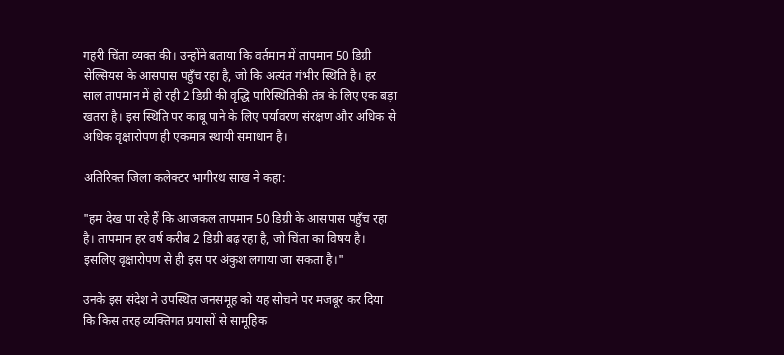गहरी चिंता व्यक्त की। उन्होंने बताया कि वर्तमान में तापमान 50 डिग्री सेल्सियस के आसपास पहुँच रहा है, जो कि अत्यंत गंभीर स्थिति है। हर साल तापमान में हो रही 2 डिग्री की वृद्धि पारिस्थितिकी तंत्र के लिए एक बड़ा खतरा है। इस स्थिति पर काबू पाने के लिए पर्यावरण संरक्षण और अधिक से अधिक वृक्षारोपण ही एकमात्र स्थायी समाधान है।

अतिरिक्त जिला कलेक्टर भागीरथ साख ने कहा:

"हम देख पा रहे हैं कि आजकल तापमान 50 डिग्री के आसपास पहुँच रहा है। तापमान हर वर्ष करीब 2 डिग्री बढ़ रहा है, जो चिंता का विषय है। इसलिए वृक्षारोपण से ही इस पर अंकुश लगाया जा सकता है।"

उनके इस संदेश ने उपस्थित जनसमूह को यह सोचने पर मजबूर कर दिया कि किस तरह व्यक्तिगत प्रयासों से सामूहिक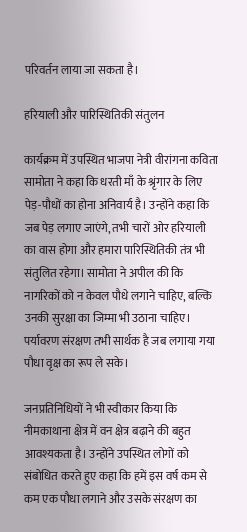परिवर्तन लाया जा सकता है।

हरियाली और पारिस्थितिकी संतुलन

कार्यक्रम में उपस्थित भाजपा नेत्री वीरांगना कविता सामोता ने कहा कि धरती माँ के श्रृंगार के लिए पेड़-पौधों का होना अनिवार्य है। उन्होंने कहा कि जब पेड़ लगाए जाएंगे, तभी चारों ओर हरियाली का वास होगा और हमारा पारिस्थितिकी तंत्र भी संतुलित रहेगा। सामोता ने अपील की कि नागरिकों को न केवल पौधे लगाने चाहिए, बल्कि उनकी सुरक्षा का जिम्मा भी उठाना चाहिए। पर्यावरण संरक्षण तभी सार्थक है जब लगाया गया पौधा वृक्ष का रूप ले सके।

जनप्रतिनिधियों ने भी स्वीकार किया कि नीमकाथाना क्षेत्र में वन क्षेत्र बढ़ाने की बहुत आवश्यकता है। उन्होंने उपस्थित लोगों को संबोधित करते हुए कहा कि हमें इस वर्ष कम से कम एक पौधा लगाने और उसके संरक्षण का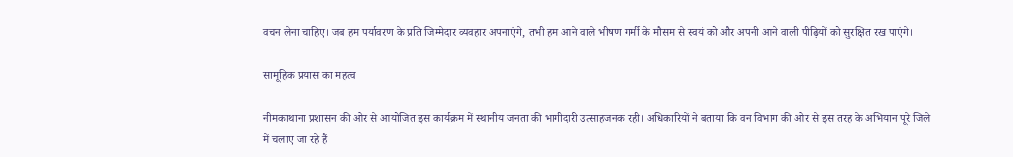वचन लेना चाहिए। जब हम पर्यावरण के प्रति जिम्मेदार व्यवहार अपनाएंगे, तभी हम आने वाले भीषण गर्मी के मौसम से स्वयं को और अपनी आने वाली पीढ़ियों को सुरक्षित रख पाएंगे।

सामूहिक प्रयास का महत्व

नीमकाथाना प्रशासन की ओर से आयोजित इस कार्यक्रम में स्थानीय जनता की भागीदारी उत्साहजनक रही। अधिकारियों ने बताया कि वन विभाग की ओर से इस तरह के अभियान पूरे जिले में चलाए जा रहे हैं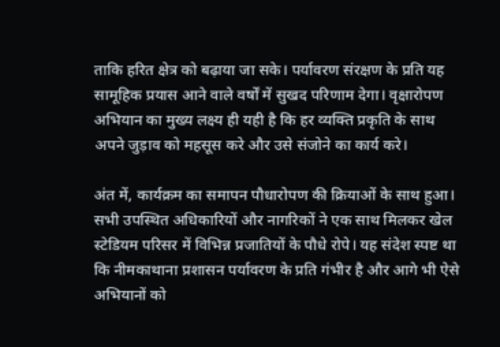ताकि हरित क्षेत्र को बढ़ाया जा सके। पर्यावरण संरक्षण के प्रति यह सामूहिक प्रयास आने वाले वर्षों में सुखद परिणाम देगा। वृक्षारोपण अभियान का मुख्य लक्ष्य ही यही है कि हर व्यक्ति प्रकृति के साथ अपने जुड़ाव को महसूस करे और उसे संजोने का कार्य करे।

अंत में, कार्यक्रम का समापन पौधारोपण की क्रियाओं के साथ हुआ। सभी उपस्थित अधिकारियों और नागरिकों ने एक साथ मिलकर खेल स्टेडियम परिसर में विभिन्न प्रजातियों के पौधे रोपे। यह संदेश स्पष्ट था कि नीमकाथाना प्रशासन पर्यावरण के प्रति गंभीर है और आगे भी ऐसे अभियानों को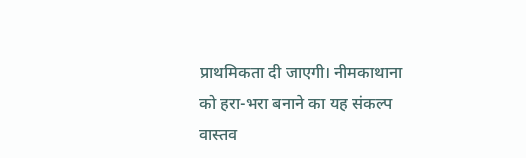प्राथमिकता दी जाएगी। नीमकाथाना को हरा-भरा बनाने का यह संकल्प वास्तव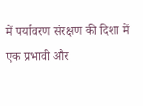में पर्यावरण संरक्षण की दिशा में एक प्रभावी और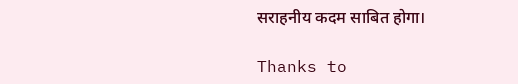सराहनीय कदम साबित होगा।

Thanks to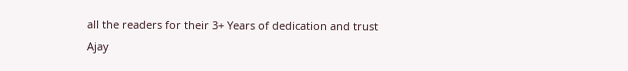all the readers for their 3+ Years of dedication and trust
Ajay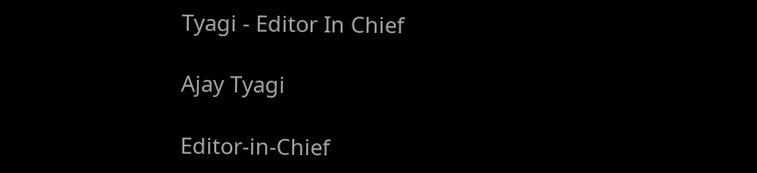Tyagi - Editor In Chief

Ajay Tyagi

Editor-in-Chief